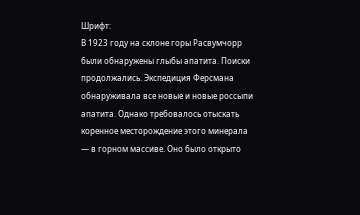Шрифт:
В 1923 году на склоне горы Расвумчорр были обнаружены глыбы апатита. Поиски продолжались. Экспедиция Ферсмана обнаруживала все новые и новые россыпи апатита. Однако требовалось отыскать коренное месторождение этого минерала — в горном массиве. Оно было открыто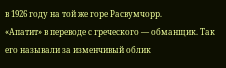в 1926 году на той же горе Расвумчорр.
«Апатит» в переводе с греческого — обманщик. Так его называли за изменчивый облик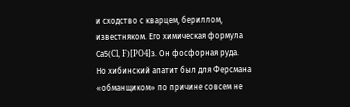и сходство с кварцем, бериллом, известняком. Его химическая формула Са5(Cl, F)[PO4]з. Он фосфорная руда.
Но хибинский апатит был для Ферсмана «обманщиком» по причине совсем не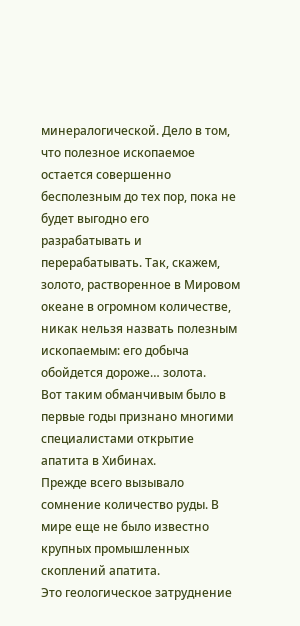минералогической. Дело в том, что полезное ископаемое остается совершенно бесполезным до тех пор, пока не будет выгодно его разрабатывать и перерабатывать. Так, скажем, золото, растворенное в Мировом океане в огромном количестве, никак нельзя назвать полезным ископаемым: его добыча обойдется дороже… золота.
Вот таким обманчивым было в первые годы признано многими специалистами открытие апатита в Хибинах.
Прежде всего вызывало сомнение количество руды. В мире еще не было известно крупных промышленных скоплений апатита.
Это геологическое затруднение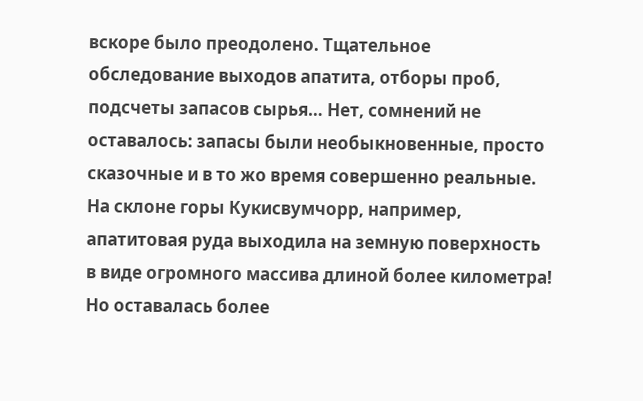вскоре было преодолено. Тщательное обследование выходов апатита, отборы проб, подсчеты запасов сырья… Нет, сомнений не оставалось: запасы были необыкновенные, просто сказочные и в то жо время совершенно реальные. На склоне горы Кукисвумчорр, например, апатитовая руда выходила на земную поверхность в виде огромного массива длиной более километра!
Но оставалась более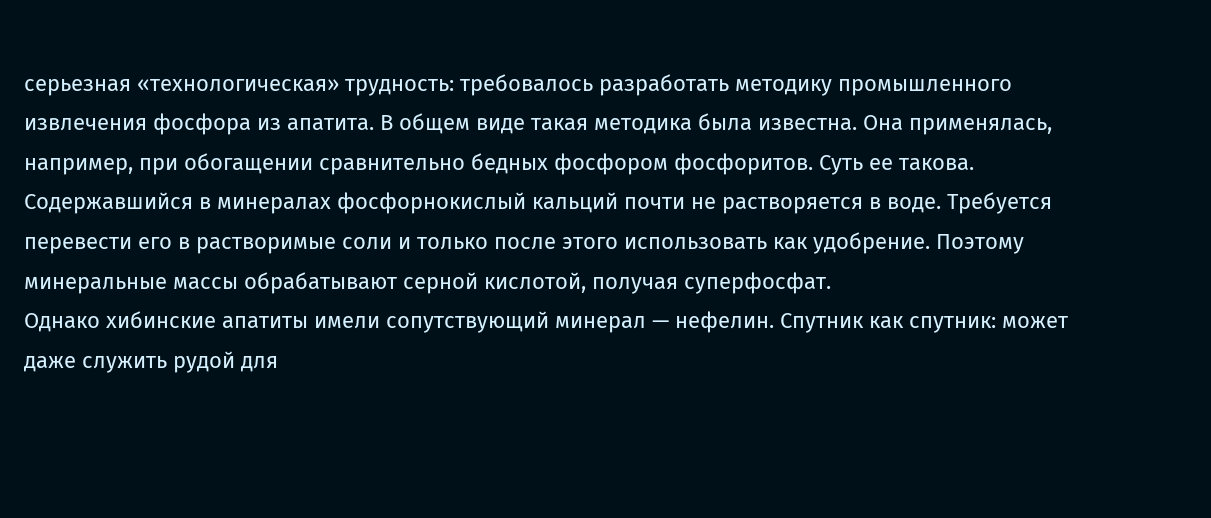серьезная «технологическая» трудность: требовалось разработать методику промышленного извлечения фосфора из апатита. В общем виде такая методика была известна. Она применялась, например, при обогащении сравнительно бедных фосфором фосфоритов. Суть ее такова. Содержавшийся в минералах фосфорнокислый кальций почти не растворяется в воде. Требуется перевести его в растворимые соли и только после этого использовать как удобрение. Поэтому минеральные массы обрабатывают серной кислотой, получая суперфосфат.
Однако хибинские апатиты имели сопутствующий минерал — нефелин. Спутник как спутник: может даже служить рудой для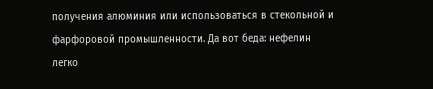получения алюминия или использоваться в стекольной и фарфоровой промышленности. Да вот беда: нефелин легко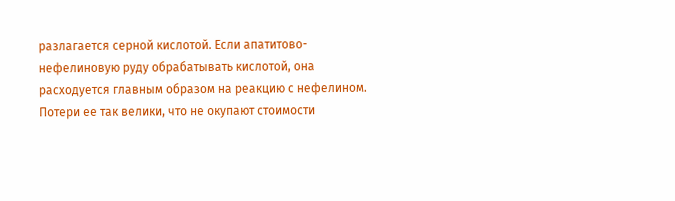разлагается серной кислотой. Если апатитово-нефелиновую руду обрабатывать кислотой, она расходуется главным образом на реакцию с нефелином. Потери ее так велики, что не окупают стоимости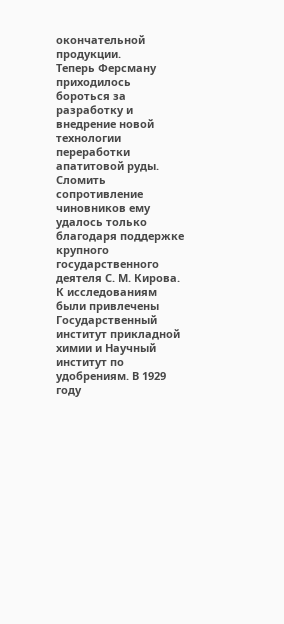окончательной продукции.
Теперь Ферсману приходилось бороться за разработку и внедрение новой технологии переработки апатитовой руды. Сломить сопротивление чиновников ему удалось только благодаря поддержке крупного государственного деятеля С. М. Кирова. К исследованиям были привлечены Государственный институт прикладной химии и Научный институт по удобрениям. В 1929 году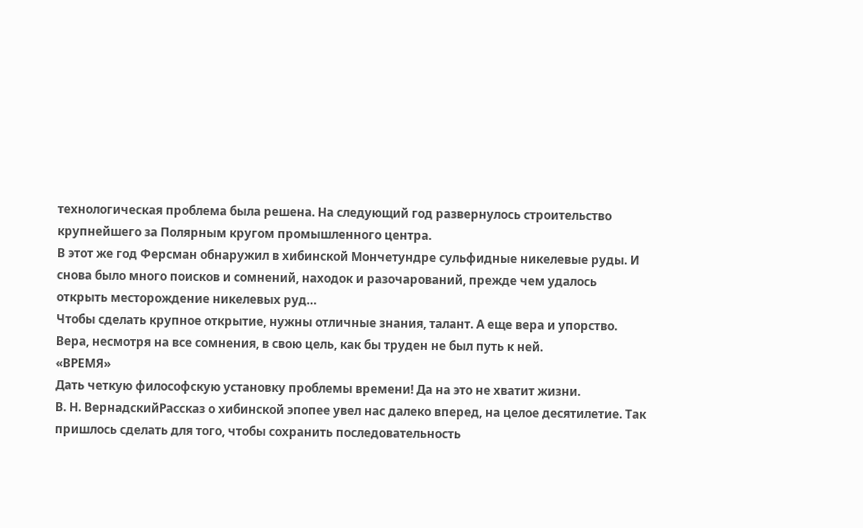технологическая проблема была решена. На следующий год развернулось строительство крупнейшего за Полярным кругом промышленного центра.
В этот же год Ферсман обнаружил в хибинской Мончетундре сульфидные никелевые руды. И снова было много поисков и сомнений, находок и разочарований, прежде чем удалось открыть месторождение никелевых руд…
Чтобы сделать крупное открытие, нужны отличные знания, талант. А еще вера и упорство. Вера, несмотря на все сомнения, в свою цель, как бы труден не был путь к ней.
«ВРЕМЯ»
Дать четкую философскую установку проблемы времени! Да на это не хватит жизни.
В. Н. ВернадскийРассказ о хибинской эпопее увел нас далеко вперед, на целое десятилетие. Так пришлось сделать для того, чтобы сохранить последовательность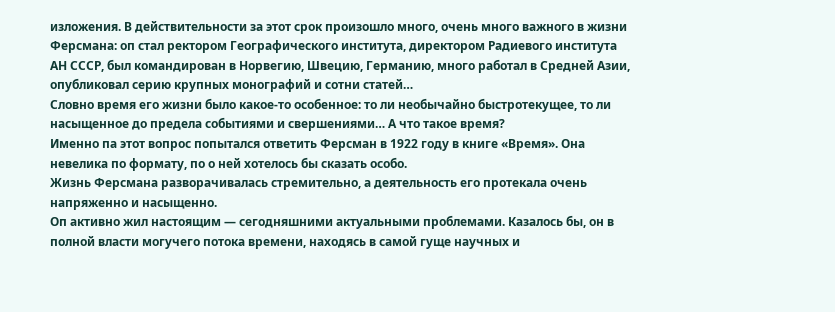изложения. В действительности за этот срок произошло много, очень много важного в жизни Ферсмана: оп стал ректором Географического института, директором Радиевого института АН СССР, был командирован в Норвегию, Швецию, Германию, много работал в Средней Азии, опубликовал серию крупных монографий и сотни статей…
Словно время его жизни было какое-то особенное: то ли необычайно быстротекущее, то ли насыщенное до предела событиями и свершениями… А что такое время?
Именно па этот вопрос попытался ответить Ферсман в 1922 году в книге «Время». Она невелика по формату, по о ней хотелось бы сказать особо.
Жизнь Ферсмана разворачивалась стремительно, а деятельность его протекала очень напряженно и насыщенно.
Оп активно жил настоящим — сегодняшними актуальными проблемами. Казалось бы, он в полной власти могучего потока времени, находясь в самой гуще научных и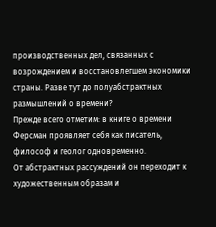производственных дел, связанных с возрождением и восстановлегшем экономики страны. Разве тут до полуабстрактных размышлений о времени?
Прежде всего отметим: в книге о времени Ферсман проявляет себя как писатель, философ и геолог одновременно.
От абстрактных рассуждений он переходит к художественным образам и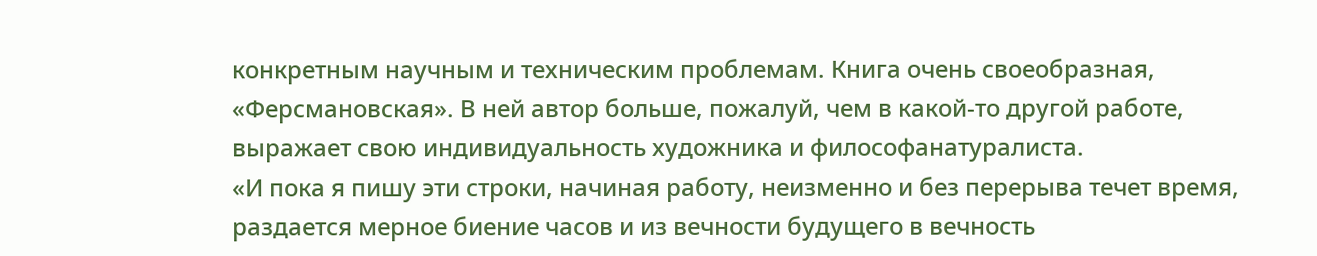конкретным научным и техническим проблемам. Книга очень своеобразная, «Ферсмановская». В ней автор больше, пожалуй, чем в какой-то другой работе, выражает свою индивидуальность художника и философанатуралиста.
«И пока я пишу эти строки, начиная работу, неизменно и без перерыва течет время, раздается мерное биение часов и из вечности будущего в вечность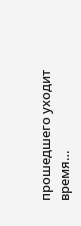прошедшего уходит время…